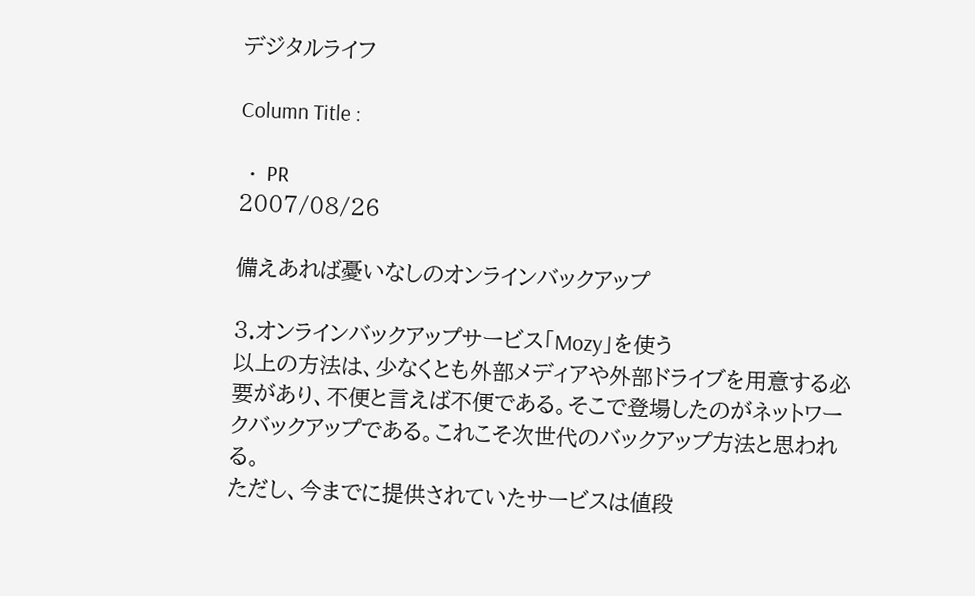デジタルライフ

Column Title :

  •  PR
2007/08/26

備えあれば憂いなしのオンラインバックアップ

3.オンラインバックアップサービス「Mozy」を使う
以上の方法は、少なくとも外部メディアや外部ドライブを用意する必要があり、不便と言えば不便である。そこで登場したのがネットワークバックアップである。これこそ次世代のバックアップ方法と思われる。
ただし、今までに提供されていたサービスは値段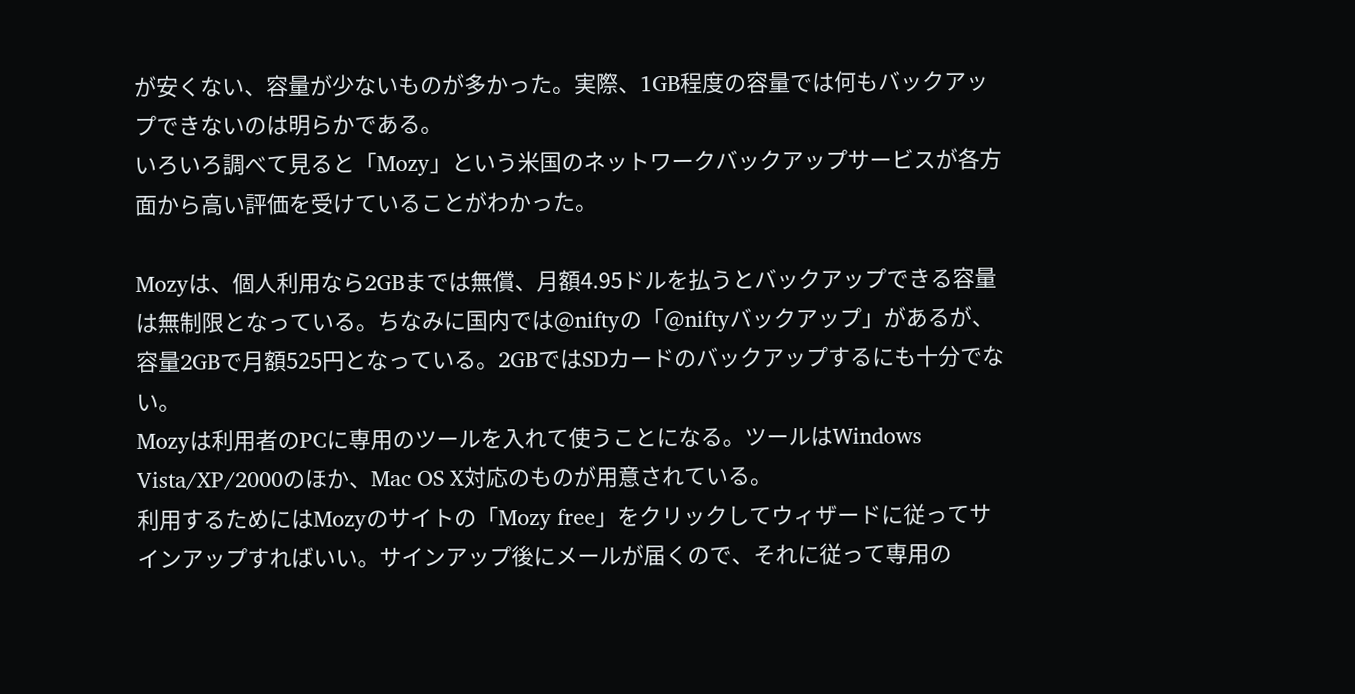が安くない、容量が少ないものが多かった。実際、1GB程度の容量では何もバックアップできないのは明らかである。
いろいろ調べて見ると「Mozy」という米国のネットワークバックアップサービスが各方面から高い評価を受けていることがわかった。

Mozyは、個人利用なら2GBまでは無償、月額4.95ドルを払うとバックアップできる容量は無制限となっている。ちなみに国内では@niftyの「@niftyバックアップ」があるが、容量2GBで月額525円となっている。2GBではSDカードのバックアップするにも十分でない。
Mozyは利用者のPCに専用のツールを入れて使うことになる。ツールはWindows Vista/XP/2000のほか、Mac OS X対応のものが用意されている。
利用するためにはMozyのサイトの「Mozy free」をクリックしてウィザードに従ってサインアップすればいい。サインアップ後にメールが届くので、それに従って専用の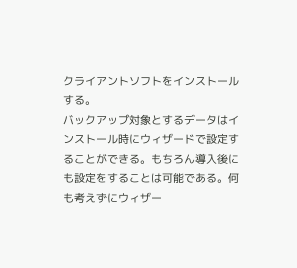クライアントソフトをインストールする。
バックアップ対象とするデータはインストール時にウィザードで設定することができる。もちろん導入後にも設定をすることは可能である。何も考えずにウィザー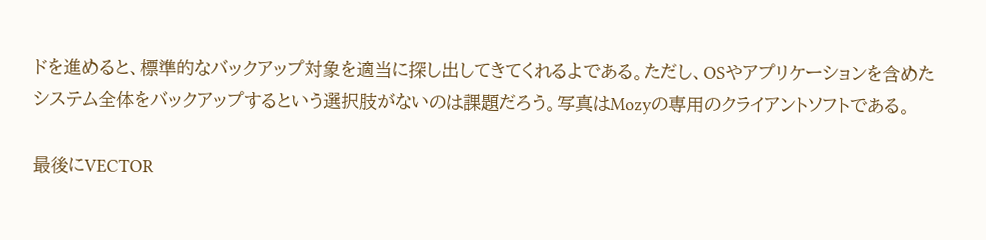ドを進めると、標準的なバックアップ対象を適当に探し出してきてくれるよである。ただし、OSやアプリケーションを含めたシステム全体をバックアップするという選択肢がないのは課題だろう。写真はMozyの専用のクライアントソフトである。

最後にVECTOR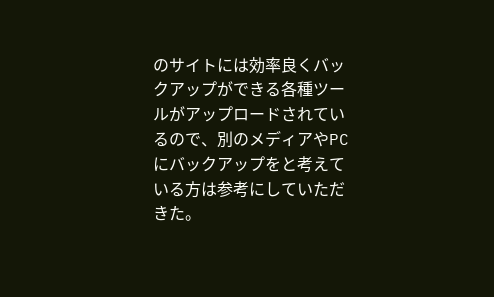のサイトには効率良くバックアップができる各種ツールがアップロードされているので、別のメディアやPCにバックアップをと考えている方は参考にしていただきた。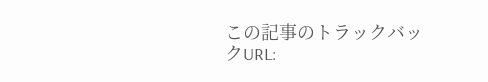この記事のトラックバックURL: